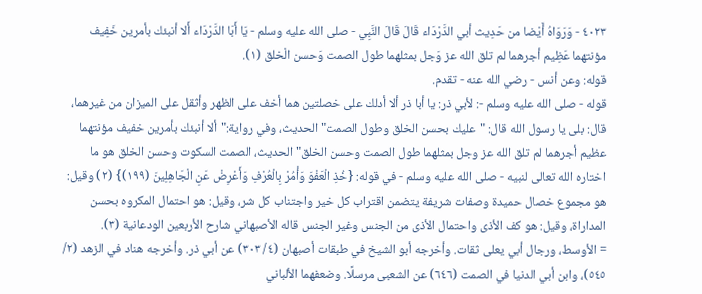٤٠٢٣ - وَرَوَاهُ أَيْضا من حَدِيث أبي الدَّرْدَاء قَالَ قَالَ النَّبِي - صلى الله عليه وسلم - يَا أَبَا الدَّرْدَاء أَلا أنبئك بأمرين خَفِيف مؤنتهما عَظِيم أجرهما لم تلق الله عز وَجل بمثلهما طول الصمت وَحسن الْخلق (١).
قوله: وعن أنس - رضي الله عنه - تقدم.
قوله - صلى الله عليه وسلم -: لأبي ذر: يا أبا ذر ألا أدلك على خصلتين هما أخف على الظهر وأثقل على الميزان من غيرهما، قال: بلى يا رسول الله قال: "عليك بحسن الخلق وطول الصمت" الحديث، وفي رواية:"ألا أنبئك بأمرين خفيف مؤنتهما عظيم أجرهما لم تلق الله عز وجل بمثلهما طول الصمت وحسن الخلق" الحديث، الصمت السكوت وحسن الخلق هو ما اختاره الله تعالى لنبيه - صلى الله عليه وسلم - في قوله: {خُذِ الْعَفْوَ وَأْمُرْ بِالْعُرْفِ وَأَعْرِضْ عَنِ الْجَاهِلِينَ (١٩٩)} (٢) وقيل: هو مجموع خصال حميدة وصفات شريفة يتضمن اقتراب كل خير واجتناب كل شر، وقيل: هو احتمال المكروه بحسن المداراة، وقيل: هو كف الأذى واحتمال الأذى من الجنس وغير الجنس قاله الأصبهاني شارح الأربعين الودعانية (٣).
= الأوسط، ورجال أبي يعلى ثقات. وأخرجه أبو الشيخ في طبقات أصبهان (٤/ ٣٠٣) عن أبي ذر. وأخرجه هناد في الزهد (٢/ ٥٤٥)، وابن أبي الدنيا في الصمت (٦٤٦) عن الشعبى مرسلًا. وضعفهما الألباني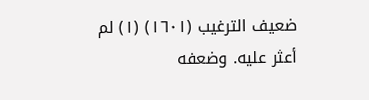ضعيف الترغيب (١٦٠١) (١) لم أعثر عليه. وضعفه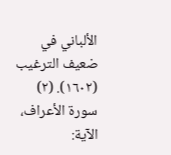الألباني في ضعيف الترغيب (١٦٠٢). (٢) سورة الأعراف، الآية: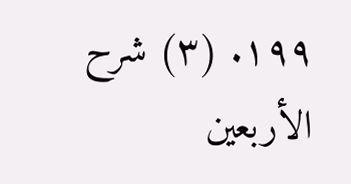١٩٩. (٣) شرح الأربعين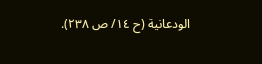الودعانية (ح ١٤/ ص ٢٣٨).